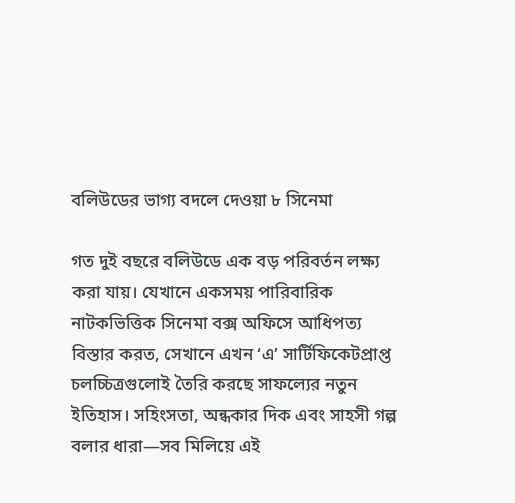বলিউডের ভাগ্য বদলে দেওয়া ৮ সিনেমা

গত দুই বছরে বলিউডে এক বড় পরিবর্তন লক্ষ্য করা যায়। যেখানে একসময় পারিবারিক নাটকভিত্তিক সিনেমা বক্স অফিসে আধিপত্য বিস্তার করত, সেখানে এখন ‘এ’ সার্টিফিকেটপ্রাপ্ত চলচ্চিত্রগুলোই তৈরি করছে সাফল্যের নতুন ইতিহাস। সহিংসতা, অন্ধকার দিক এবং সাহসী গল্প বলার ধারা—সব মিলিয়ে এই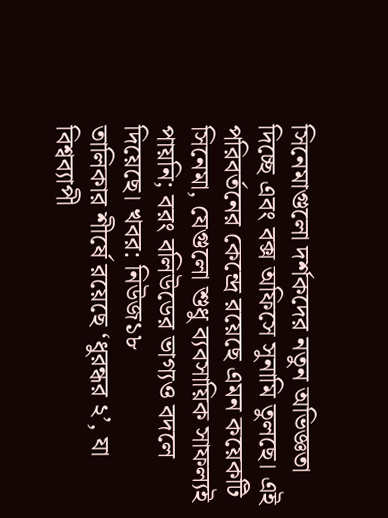সিনেমাগুলো দর্শকদের নতুন অভিজ্ঞতা দিচ্ছে এবং বক্স অফিসে সুনামি তুলছে। এই পরিবর্তনের কেন্দ্রে রয়েছে এমন কয়েকটি সিনেমা, যেগুলো শুধু ব্যবসায়িক সাফল্যই পায়নি; বরং বলিউডের ভাগ্যও বদলে দিয়েছে। খবর: নিউজ১৮
তালিকার শীর্ষে রয়েছে ‘ধুরন্ধর ২’, যা বিশ্বব্যাপী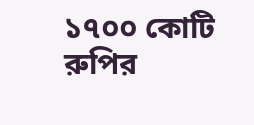১৭০০ কোটি রুপির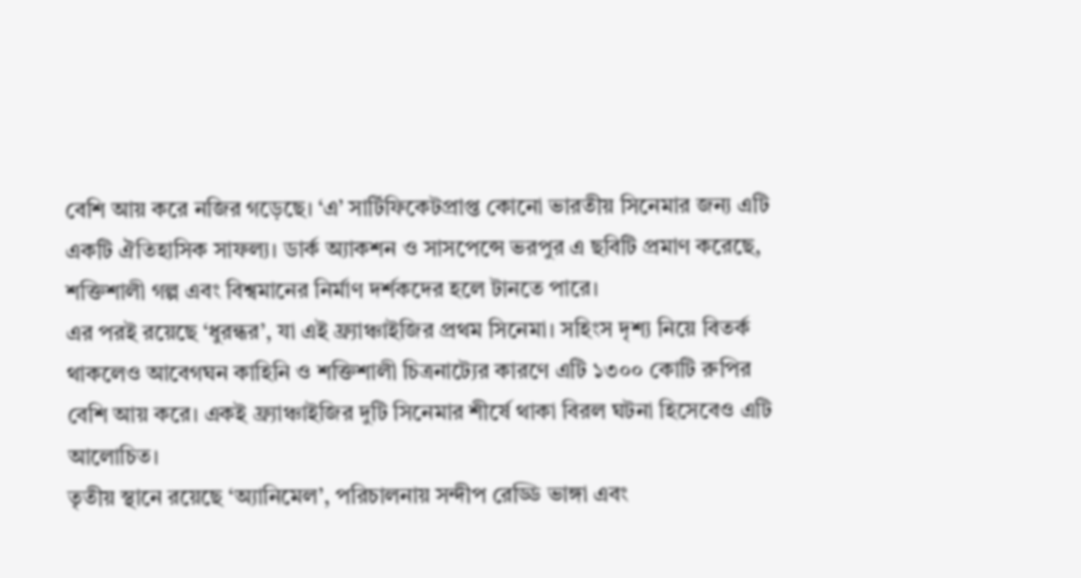বেশি আয় করে নজির গড়েছে। ‘এ’ সার্টিফিকেটপ্রাপ্ত কোনো ভারতীয় সিনেমার জন্য এটি একটি ঐতিহাসিক সাফল্য। ডার্ক অ্যাকশন ও সাসপেন্সে ভরপুর এ ছবিটি প্রমাণ করেছে, শক্তিশালী গল্প এবং বিশ্বমানের নির্মাণ দর্শকদের হলে টানতে পারে।
এর পরই রয়েছে ‘ধুরন্ধর’, যা এই ফ্র্যাঞ্চাইজির প্রথম সিনেমা। সহিংস দৃশ্য নিয়ে বিতর্ক থাকলেও আবেগঘন কাহিনি ও শক্তিশালী চিত্রনাট্যের কারণে এটি ১৩০০ কোটি রুপির বেশি আয় করে। একই ফ্র্যাঞ্চাইজির দুটি সিনেমার শীর্ষে থাকা বিরল ঘটনা হিসেবেও এটি আলোচিত।
তৃতীয় স্থানে রয়েছে ‘অ্যানিমেল’, পরিচালনায় সন্দীপ রেড্ডি ভাঙ্গা এবং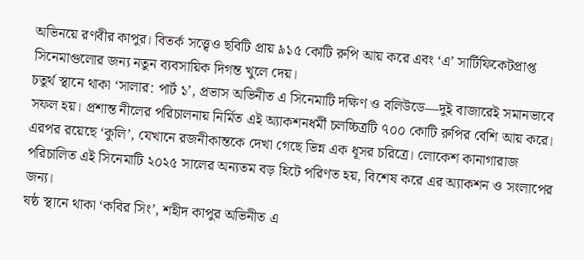অভিনয়ে রণবীর কাপুর। বিতর্ক সত্ত্বেও ছবিটি প্রায় ৯১৫ কোটি রুপি আয় করে এবং ‘এ’ সার্টিফিকেটপ্রাপ্ত সিনেমাগুলোর জন্য নতুন ব্যবসায়িক দিগন্ত খুলে দেয়।
চতুর্থ স্থানে থাকা ‘সালার: পার্ট ১’, প্রভাস অভিনীত এ সিনেমাটি দক্ষিণ ও বলিউডে—দুই বাজারেই সমানভাবে সফল হয়। প্রশান্ত নীলের পরিচালনায় নির্মিত এই অ্যাকশনধর্মী চলচ্চিত্রটি ৭০০ কোটি রুপির বেশি আয় করে।
এরপর রয়েছে ‘কুলি’, যেখানে রজনীকান্তকে দেখা গেছে ভিন্ন এক ধূসর চরিত্রে। লোকেশ কানাগারাজ পরিচালিত এই সিনেমাটি ২০২৫ সালের অন্যতম বড় হিটে পরিণত হয়, বিশেষ করে এর অ্যাকশন ও সংলাপের জন্য।
ষষ্ঠ স্থানে থাকা ‘কবির সিং’, শহীদ কাপুর অভিনীত এ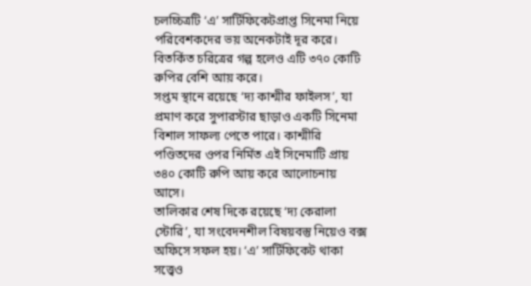চলচ্চিত্রটি ‘এ’ সার্টিফিকেটপ্রাপ্ত সিনেমা নিয়ে পরিবেশকদের ভয় অনেকটাই দূর করে। বিতর্কিত চরিত্রের গল্প হলেও এটি ৩৭০ কোটি রুপির বেশি আয় করে।
সপ্তম স্থানে রয়েছে ‘দ্য কাশ্মীর ফাইলস’, যা প্রমাণ করে সুপারস্টার ছাড়াও একটি সিনেমা বিশাল সাফল্য পেতে পারে। কাশ্মীরি পণ্ডিতদের ওপর নির্মিত এই সিনেমাটি প্রায় ৩৪০ কোটি রুপি আয় করে আলোচনায় আসে।
তালিকার শেষ দিকে রয়েছে ‘দ্য কেরালা স্টোরি’, যা সংবেদনশীল বিষয়বস্তু নিয়েও বক্স অফিসে সফল হয়। ‘এ’ সার্টিফিকেট থাকা সত্ত্বেও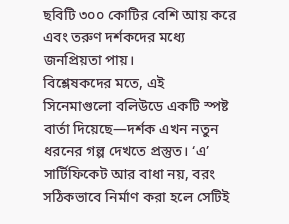ছবিটি ৩০০ কোটির বেশি আয় করে এবং তরুণ দর্শকদের মধ্যে জনপ্রিয়তা পায়।
বিশ্লেষকদের মতে, এই সিনেমাগুলো বলিউডে একটি স্পষ্ট বার্তা দিয়েছে—দর্শক এখন নতুন ধরনের গল্প দেখতে প্রস্তুত। ‘এ’ সার্টিফিকেট আর বাধা নয়, বরং সঠিকভাবে নির্মাণ করা হলে সেটিই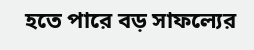হতে পারে বড় সাফল্যের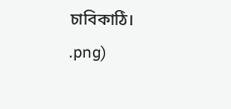চাবিকাঠি।
.png)